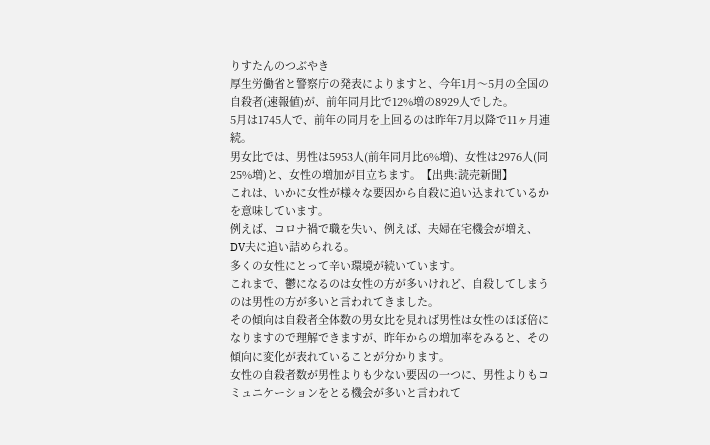りすたんのつぶやき
厚生労働省と警察庁の発表によりますと、今年1月〜5月の全国の自殺者(速報値)が、前年同月比で12%増の8929人でした。
5月は1745人で、前年の同月を上回るのは昨年7月以降で11ヶ月連続。
男女比では、男性は5953人(前年同月比6%増)、女性は2976人(同25%増)と、女性の増加が目立ちます。【出典:読売新聞】
これは、いかに女性が様々な要因から自殺に追い込まれているかを意味しています。
例えば、コロナ禍で職を失い、例えば、夫婦在宅機会が増え、DV夫に追い詰められる。
多くの女性にとって辛い環境が続いています。
これまで、鬱になるのは女性の方が多いけれど、自殺してしまうのは男性の方が多いと言われてきました。
その傾向は自殺者全体数の男女比を見れば男性は女性のほぼ倍になりますので理解できますが、昨年からの増加率をみると、その傾向に変化が表れていることが分かります。
女性の自殺者数が男性よりも少ない要因の一つに、男性よりもコミュニケーションをとる機会が多いと言われて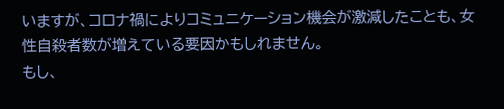いますが、コロナ禍によりコミュニケーション機会が激減したことも、女性自殺者数が増えている要因かもしれません。
もし、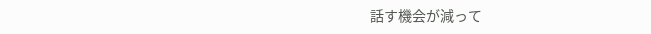話す機会が減って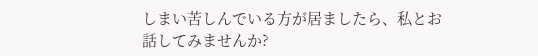しまい苦しんでいる方が居ましたら、私とお話してみませんか?